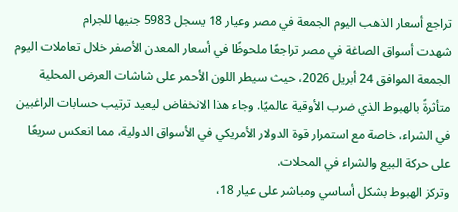تراجع أسعار الذهب اليوم الجمعة في مصر وعيار 18 يسجل 5983 جنيها للجرام
شهدت أسواق الصاغة في مصر تراجعًا ملحوظًا في أسعار المعدن الأصفر خلال تعاملات اليوم الجمعة الموافق 24 أبريل 2026، حيث سيطر اللون الأحمر على شاشات العرض المحلية متأثرةً بالهبوط الذي ضرب الأوقية عالميًا. وجاء هذا الانخفاض ليعيد ترتيب حسابات الراغبين في الشراء، خاصة مع استمرار قوة الدولار الأمريكي في الأسواق الدولية، مما انعكس سريعًا على حركة البيع والشراء في المحلات.
وتركز الهبوط بشكل أساسي ومباشر على عيار 18،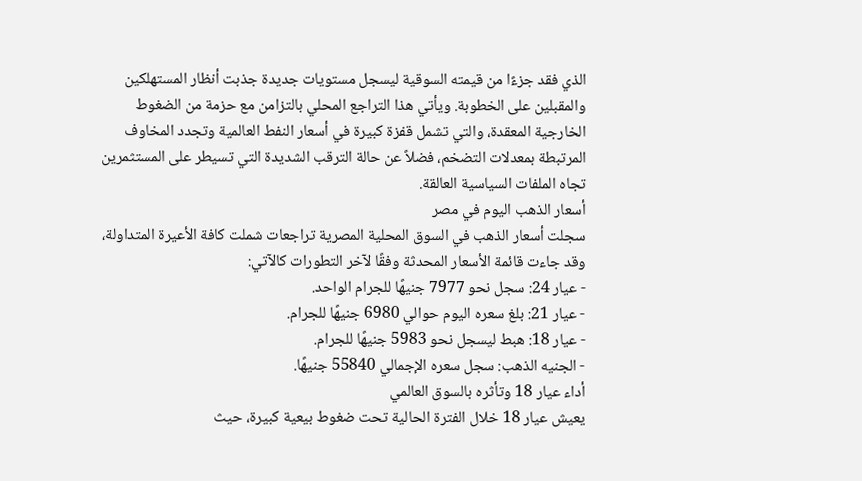الذي فقد جزءًا من قيمته السوقية ليسجل مستويات جديدة جذبت أنظار المستهلكين والمقبلين على الخطوبة. ويأتي هذا التراجع المحلي بالتزامن مع حزمة من الضغوط الخارجية المعقدة، والتي تشمل قفزة كبيرة في أسعار النفط العالمية وتجدد المخاوف المرتبطة بمعدلات التضخم، فضلاً عن حالة الترقب الشديدة التي تسيطر على المستثمرين تجاه الملفات السياسية العالقة.
أسعار الذهب اليوم في مصر
سجلت أسعار الذهب في السوق المحلية المصرية تراجعات شملت كافة الأعيرة المتداولة، وقد جاءت قائمة الأسعار المحدثة وفقًا لآخر التطورات كالآتي:
- عيار 24: سجل نحو 7977 جنيهًا للجرام الواحد.
- عيار 21: بلغ سعره اليوم حوالي 6980 جنيهًا للجرام.
- عيار 18: هبط ليسجل نحو 5983 جنيهًا للجرام.
- الجنيه الذهب: سجل سعره الإجمالي 55840 جنيهًا.
أداء عيار 18 وتأثره بالسوق العالمي
يعيش عيار 18 خلال الفترة الحالية تحت ضغوط بيعية كبيرة، حيث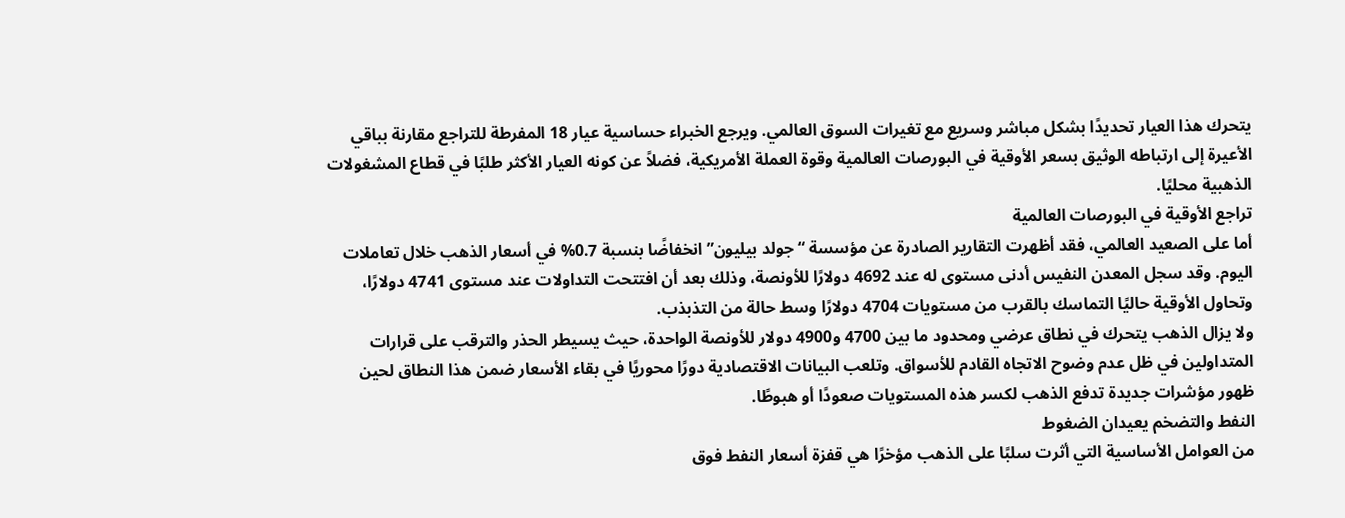يتحرك هذا العيار تحديدًا بشكل مباشر وسريع مع تغيرات السوق العالمي. ويرجع الخبراء حساسية عيار 18 المفرطة للتراجع مقارنة بباقي الأعيرة إلى ارتباطه الوثيق بسعر الأوقية في البورصات العالمية وقوة العملة الأمريكية، فضلاً عن كونه العيار الأكثر طلبًا في قطاع المشغولات الذهبية محليًا.
تراجع الأوقية في البورصات العالمية
أما على الصعيد العالمي، فقد أظهرت التقارير الصادرة عن مؤسسة “جولد بيليون” انخفاضًا بنسبة 0.7% في أسعار الذهب خلال تعاملات اليوم. وقد سجل المعدن النفيس أدنى مستوى له عند 4692 دولارًا للأونصة، وذلك بعد أن افتتحت التداولات عند مستوى 4741 دولارًا، وتحاول الأوقية حاليًا التماسك بالقرب من مستويات 4704 دولارًا وسط حالة من التذبذب.
ولا يزال الذهب يتحرك في نطاق عرضي ومحدود ما بين 4700 و4900 دولار للأونصة الواحدة، حيث يسيطر الحذر والترقب على قرارات المتداولين في ظل عدم وضوح الاتجاه القادم للأسواق. وتلعب البيانات الاقتصادية دورًا محوريًا في بقاء الأسعار ضمن هذا النطاق لحين ظهور مؤشرات جديدة تدفع الذهب لكسر هذه المستويات صعودًا أو هبوطًا.
النفط والتضخم يعيدان الضغوط
من العوامل الأساسية التي أثرت سلبًا على الذهب مؤخرًا هي قفزة أسعار النفط فوق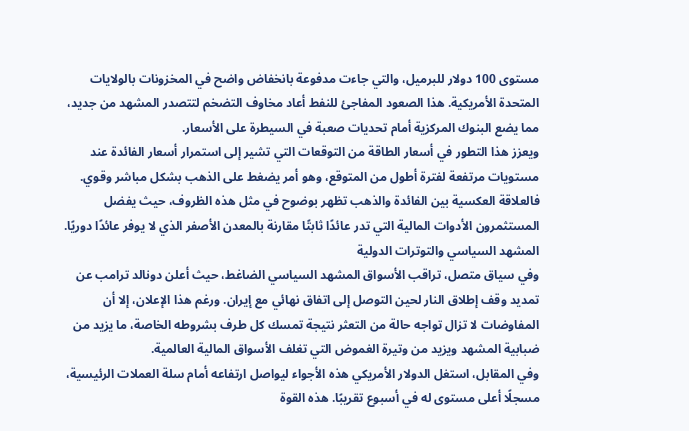مستوى 100 دولار للبرميل، والتي جاءت مدفوعة بانخفاض واضح في المخزونات بالولايات المتحدة الأمريكية. هذا الصعود المفاجئ للنفط أعاد مخاوف التضخم لتتصدر المشهد من جديد، مما يضع البنوك المركزية أمام تحديات صعبة في السيطرة على الأسعار.
ويعزز هذا التطور في أسعار الطاقة من التوقعات التي تشير إلى استمرار أسعار الفائدة عند مستويات مرتفعة لفترة أطول من المتوقع، وهو أمر يضغط على الذهب بشكل مباشر وقوي. فالعلاقة العكسية بين الفائدة والذهب تظهر بوضوح في مثل هذه الظروف، حيث يفضل المستثمرون الأدوات المالية التي تدر عائدًا ثابتًا مقارنة بالمعدن الأصفر الذي لا يوفر عائدًا دوريًا.
المشهد السياسي والتوترات الدولية
وفي سياق متصل، تراقب الأسواق المشهد السياسي الضاغط، حيث أعلن دونالد ترامب عن تمديد وقف إطلاق النار لحين التوصل إلى اتفاق نهائي مع إيران. ورغم هذا الإعلان، إلا أن المفاوضات لا تزال تواجه حالة من التعثر نتيجة تمسك كل طرف بشروطه الخاصة، ما يزيد من ضبابية المشهد ويزيد من وتيرة الغموض التي تغلف الأسواق المالية العالمية.
وفي المقابل، استغل الدولار الأمريكي هذه الأجواء ليواصل ارتفاعه أمام سلة العملات الرئيسية، مسجلًا أعلى مستوى له في أسبوع تقريبًا. هذه القوة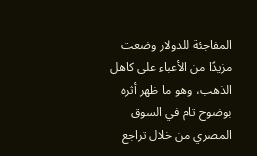المفاجئة للدولار وضعت مزيدًا من الأعباء على كاهل الذهب، وهو ما ظهر أثره بوضوح تام في السوق المصري من خلال تراجع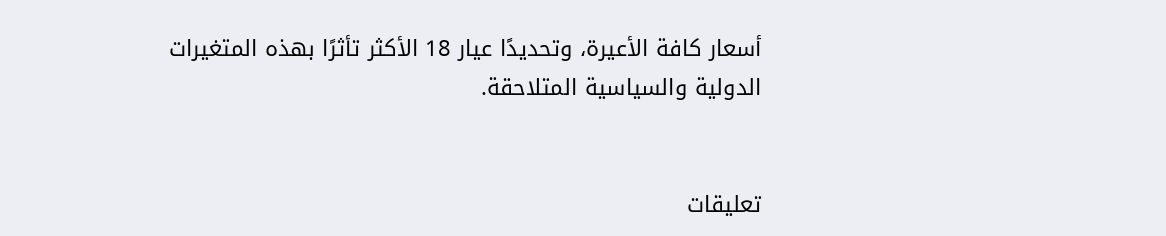أسعار كافة الأعيرة، وتحديدًا عيار 18 الأكثر تأثرًا بهذه المتغيرات الدولية والسياسية المتلاحقة.


تعليقات